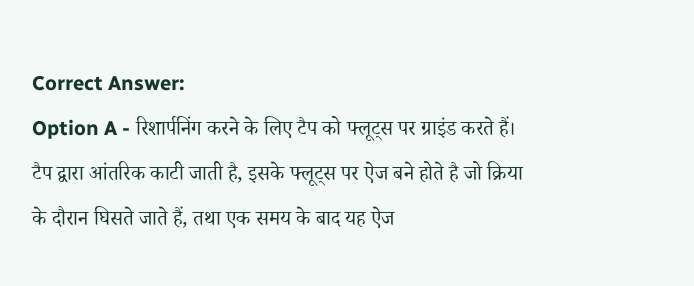Correct Answer:
Option A - रिशार्पनिंग करने के लिए टैप को फ्लूट्स पर ग्राइंड करते हैं।
टैप द्वारा आंतरिक काटी जाती है, इसके फ्लूट्स पर ऐज बने होते है जो क्रिया के दौरान घिसते जाते हैं, तथा एक समय के बाद यह ऐज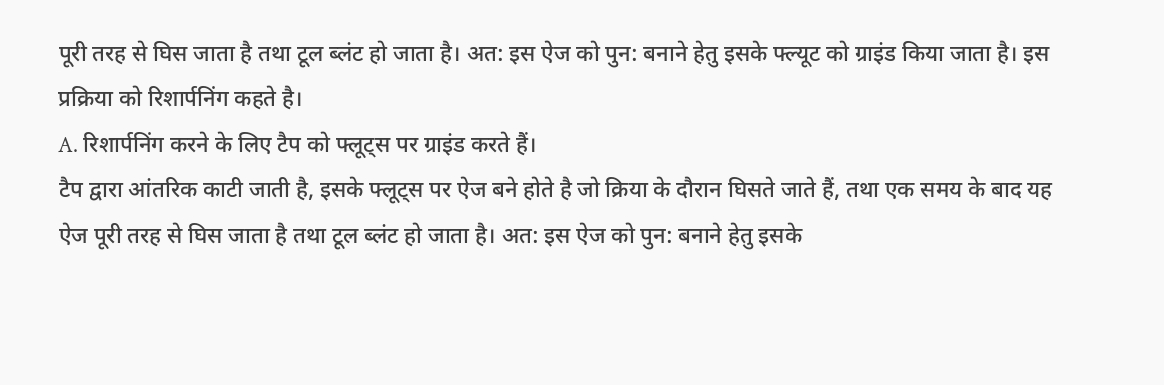पूरी तरह से घिस जाता है तथा टूल ब्लंट हो जाता है। अत: इस ऐज को पुन: बनाने हेतु इसके फ्ल्यूट को ग्राइंड किया जाता है। इस प्रक्रिया को रिशार्पनिंग कहते है।
A. रिशार्पनिंग करने के लिए टैप को फ्लूट्स पर ग्राइंड करते हैं।
टैप द्वारा आंतरिक काटी जाती है, इसके फ्लूट्स पर ऐज बने होते है जो क्रिया के दौरान घिसते जाते हैं, तथा एक समय के बाद यह ऐज पूरी तरह से घिस जाता है तथा टूल ब्लंट हो जाता है। अत: इस ऐज को पुन: बनाने हेतु इसके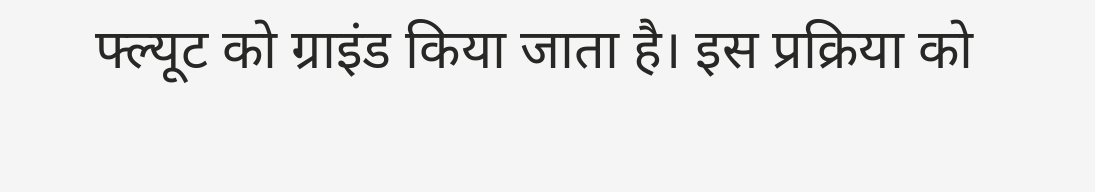फ्ल्यूट को ग्राइंड किया जाता है। इस प्रक्रिया को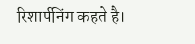रिशार्पनिंग कहते है।